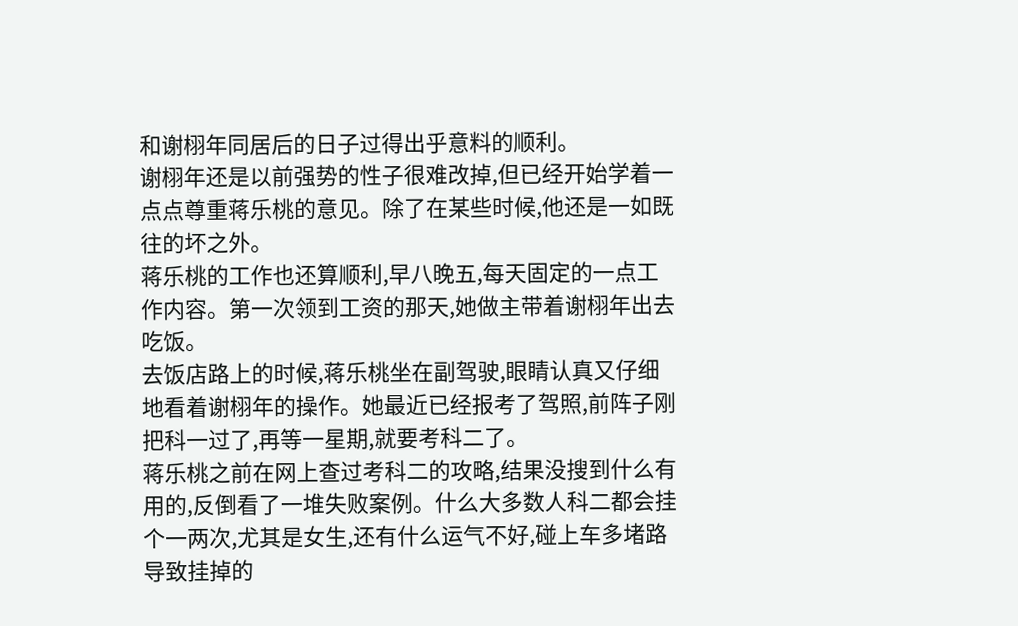和谢栩年同居后的日子过得出乎意料的顺利。
谢栩年还是以前强势的性子很难改掉,但已经开始学着一点点尊重蒋乐桃的意见。除了在某些时候,他还是一如既往的坏之外。
蒋乐桃的工作也还算顺利,早八晚五,每天固定的一点工作内容。第一次领到工资的那天,她做主带着谢栩年出去吃饭。
去饭店路上的时候,蒋乐桃坐在副驾驶,眼睛认真又仔细地看着谢栩年的操作。她最近已经报考了驾照,前阵子刚把科一过了,再等一星期,就要考科二了。
蒋乐桃之前在网上查过考科二的攻略,结果没搜到什么有用的,反倒看了一堆失败案例。什么大多数人科二都会挂个一两次,尤其是女生,还有什么运气不好,碰上车多堵路导致挂掉的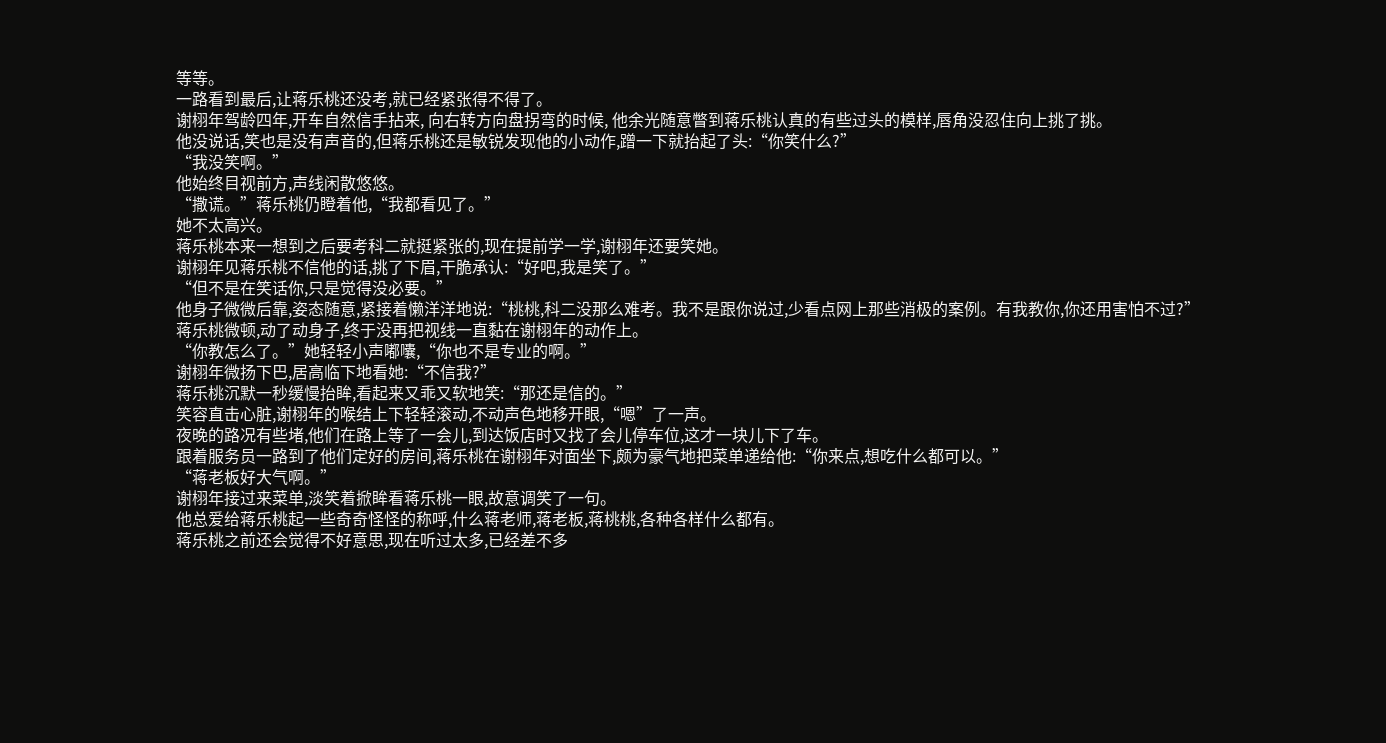等等。
一路看到最后,让蒋乐桃还没考,就已经紧张得不得了。
谢栩年驾龄四年,开车自然信手拈来, 向右转方向盘拐弯的时候, 他余光随意瞥到蒋乐桃认真的有些过头的模样,唇角没忍住向上挑了挑。
他没说话,笑也是没有声音的,但蒋乐桃还是敏锐发现他的小动作,蹭一下就抬起了头:“你笑什么?”
“我没笑啊。”
他始终目视前方,声线闲散悠悠。
“撒谎。”蒋乐桃仍瞪着他,“我都看见了。”
她不太高兴。
蒋乐桃本来一想到之后要考科二就挺紧张的,现在提前学一学,谢栩年还要笑她。
谢栩年见蒋乐桃不信他的话,挑了下眉,干脆承认:“好吧,我是笑了。”
“但不是在笑话你,只是觉得没必要。”
他身子微微后靠,姿态随意,紧接着懒洋洋地说:“桃桃,科二没那么难考。我不是跟你说过,少看点网上那些消极的案例。有我教你,你还用害怕不过?”
蒋乐桃微顿,动了动身子,终于没再把视线一直黏在谢栩年的动作上。
“你教怎么了。”她轻轻小声嘟囔,“你也不是专业的啊。”
谢栩年微扬下巴,居高临下地看她:“不信我?”
蒋乐桃沉默一秒缓慢抬眸,看起来又乖又软地笑:“那还是信的。”
笑容直击心脏,谢栩年的喉结上下轻轻滚动,不动声色地移开眼,“嗯”了一声。
夜晚的路况有些堵,他们在路上等了一会儿,到达饭店时又找了会儿停车位,这才一块儿下了车。
跟着服务员一路到了他们定好的房间,蒋乐桃在谢栩年对面坐下,颇为豪气地把菜单递给他:“你来点,想吃什么都可以。”
“蒋老板好大气啊。”
谢栩年接过来菜单,淡笑着掀眸看蒋乐桃一眼,故意调笑了一句。
他总爱给蒋乐桃起一些奇奇怪怪的称呼,什么蒋老师,蒋老板,蒋桃桃,各种各样什么都有。
蒋乐桃之前还会觉得不好意思,现在听过太多,已经差不多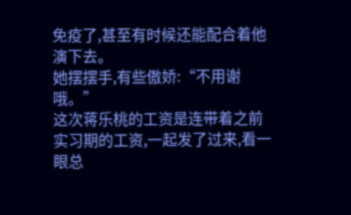免疫了,甚至有时候还能配合着他演下去。
她摆摆手,有些傲娇:“不用谢哦。”
这次蒋乐桃的工资是连带着之前实习期的工资,一起发了过来,看一眼总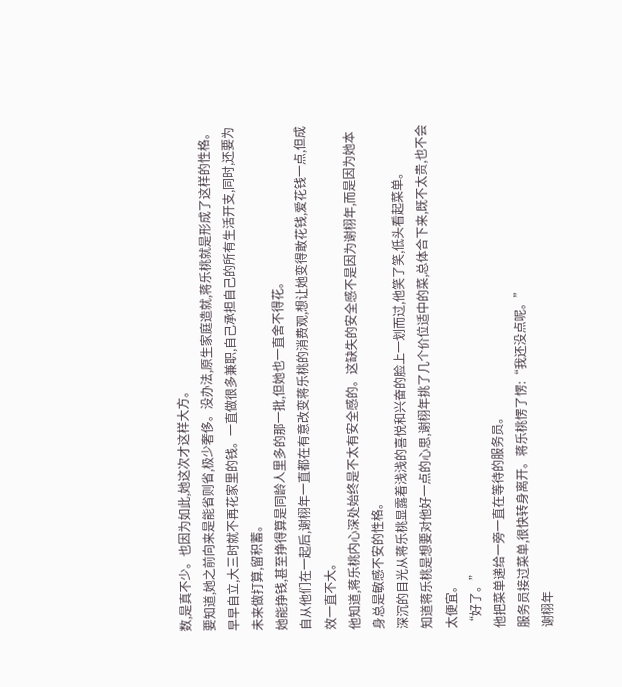数,是真不少。也因为如此,她这次才这样大方。
要知道,她之前向来是能省则省,极少奢侈。没办法,原生家庭造就,蒋乐桃就是形成了这样的性格。
早早自立,大三时就不再花家里的钱。一直做很多兼职,自己承担自己的所有生活开支,同时,还要为未来做打算,留积蓄。
她能挣钱,甚至挣得算是同龄人里多的那一批,但她也一直舍不得花。
自从他们在一起后,谢栩年一直都在有意改变蒋乐桃的消费观,想让她变得敢花钱,爱花钱一点,但成效一直不大。
他知道,蒋乐桃内心深处始终是不太有安全感的。这缺失的安全感不是因为谢栩年,而是因为她本身总是敏感不安的性格。
深沉的目光从蒋乐桃显露着浅浅的喜悦和兴奋的脸上一划而过,他笑了笑,低头看起菜单。
知道蒋乐桃是想要对他好一点的心思,谢栩年挑了几个价位适中的菜,总体合下来,既不太贵,也不会太便宜。
“好了。”
他把菜单递给一旁一直在等待的服务员。
服务员接过菜单,很快转身离开。蒋乐桃愣了愣:“我还没点呢。”
谢栩年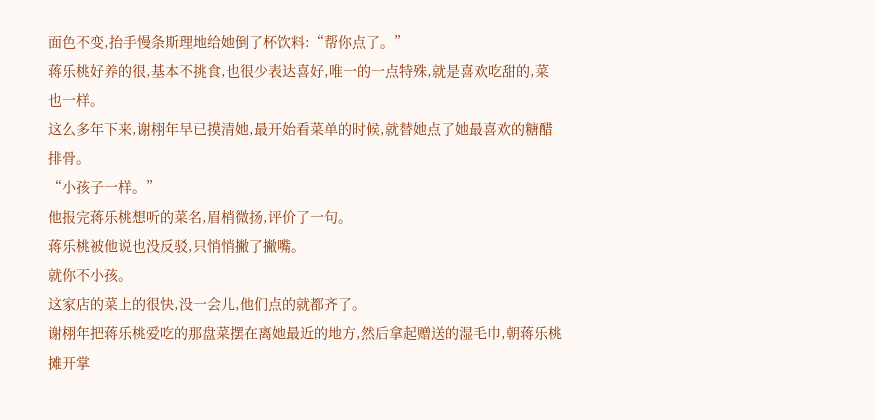面色不变,抬手慢条斯理地给她倒了杯饮料:“帮你点了。”
蒋乐桃好养的很,基本不挑食,也很少表达喜好,唯一的一点特殊,就是喜欢吃甜的,菜也一样。
这么多年下来,谢栩年早已摸清她,最开始看菜单的时候,就替她点了她最喜欢的糖醋排骨。
“小孩子一样。”
他报完蒋乐桃想听的菜名,眉梢微扬,评价了一句。
蒋乐桃被他说也没反驳,只悄悄撇了撇嘴。
就你不小孩。
这家店的菜上的很快,没一会儿,他们点的就都齐了。
谢栩年把蒋乐桃爱吃的那盘菜摆在离她最近的地方,然后拿起赠送的湿毛巾,朝蒋乐桃摊开掌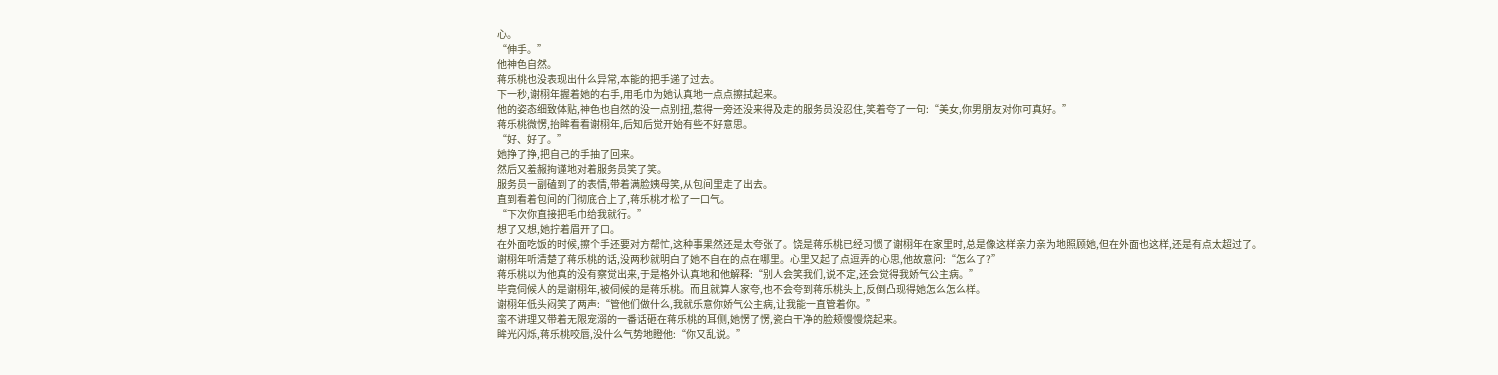心。
“伸手。”
他神色自然。
蒋乐桃也没表现出什么异常,本能的把手递了过去。
下一秒,谢栩年握着她的右手,用毛巾为她认真地一点点擦拭起来。
他的姿态细致体贴,神色也自然的没一点别扭,惹得一旁还没来得及走的服务员没忍住,笑着夸了一句:“美女,你男朋友对你可真好。”
蒋乐桃微愣,抬眸看看谢栩年,后知后觉开始有些不好意思。
“好、好了。”
她挣了挣,把自己的手抽了回来。
然后又羞赧拘谨地对着服务员笑了笑。
服务员一副磕到了的表情,带着满脸姨母笑,从包间里走了出去。
直到看着包间的门彻底合上了,蒋乐桃才松了一口气。
“下次你直接把毛巾给我就行。”
想了又想,她拧着眉开了口。
在外面吃饭的时候,擦个手还要对方帮忙,这种事果然还是太夸张了。饶是蒋乐桃已经习惯了谢栩年在家里时,总是像这样亲力亲为地照顾她,但在外面也这样,还是有点太超过了。
谢栩年听清楚了蒋乐桃的话,没两秒就明白了她不自在的点在哪里。心里又起了点逗弄的心思,他故意问:“怎么了?”
蒋乐桃以为他真的没有察觉出来,于是格外认真地和他解释:“别人会笑我们,说不定,还会觉得我娇气公主病。”
毕竟伺候人的是谢栩年,被伺候的是蒋乐桃。而且就算人家夸,也不会夸到蒋乐桃头上,反倒凸现得她怎么怎么样。
谢栩年低头闷笑了两声:“管他们做什么,我就乐意你娇气公主病,让我能一直管着你。”
蛮不讲理又带着无限宠溺的一番话砸在蒋乐桃的耳侧,她愣了愣,瓷白干净的脸颊慢慢烧起来。
眸光闪烁,蒋乐桃咬唇,没什么气势地瞪他:“你又乱说。”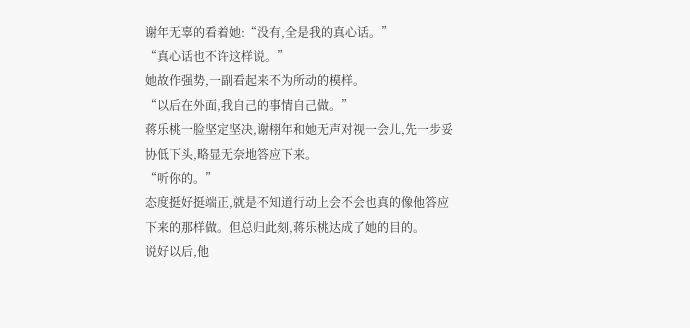谢年无辜的看着她:“没有,全是我的真心话。”
“真心话也不许这样说。”
她故作强势,一副看起来不为所动的模样。
“以后在外面,我自己的事情自己做。”
蒋乐桃一脸坚定坚决,谢栩年和她无声对视一会儿,先一步妥协低下头,略显无奈地答应下来。
“听你的。”
态度挺好挺端正,就是不知道行动上会不会也真的像他答应下来的那样做。但总归此刻,蒋乐桃达成了她的目的。
说好以后,他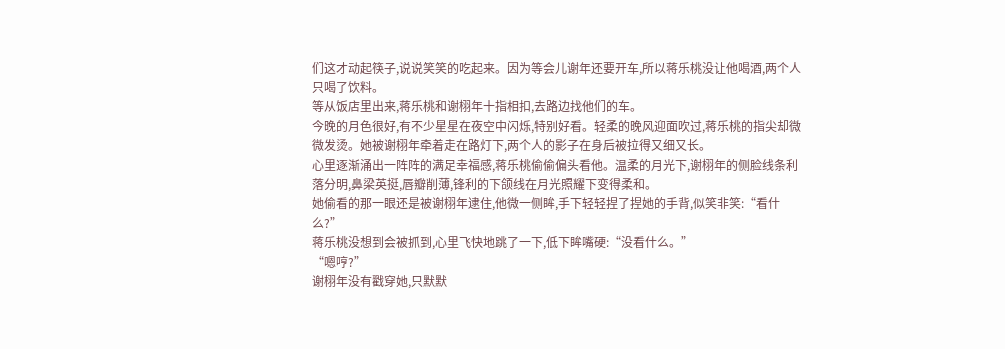们这才动起筷子,说说笑笑的吃起来。因为等会儿谢年还要开车,所以蒋乐桃没让他喝酒,两个人只喝了饮料。
等从饭店里出来,蒋乐桃和谢栩年十指相扣,去路边找他们的车。
今晚的月色很好,有不少星星在夜空中闪烁,特别好看。轻柔的晚风迎面吹过,蒋乐桃的指尖却微微发烫。她被谢栩年牵着走在路灯下,两个人的影子在身后被拉得又细又长。
心里逐渐涌出一阵阵的满足幸福感,蒋乐桃偷偷偏头看他。温柔的月光下,谢栩年的侧脸线条利落分明,鼻梁英挺,唇瓣削薄,锋利的下颌线在月光照耀下变得柔和。
她偷看的那一眼还是被谢栩年逮住,他微一侧眸,手下轻轻捏了捏她的手背,似笑非笑:“看什么?”
蒋乐桃没想到会被抓到,心里飞快地跳了一下,低下眸嘴硬:“没看什么。”
“嗯哼?”
谢栩年没有戳穿她,只默默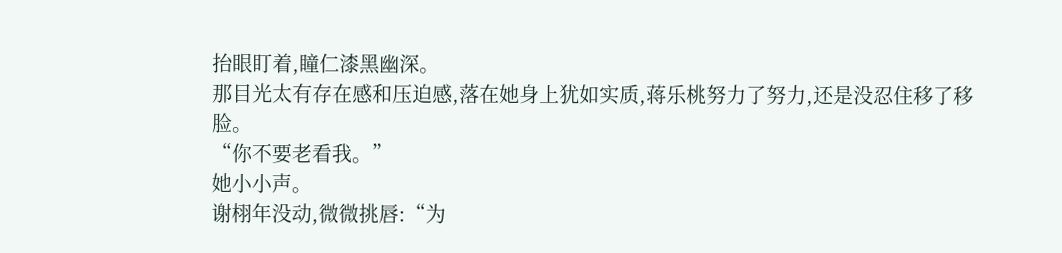抬眼盯着,瞳仁漆黑幽深。
那目光太有存在感和压迫感,落在她身上犹如实质,蒋乐桃努力了努力,还是没忍住移了移脸。
“你不要老看我。”
她小小声。
谢栩年没动,微微挑唇:“为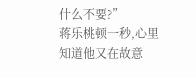什么不要?”
蒋乐桃顿一秒,心里知道他又在故意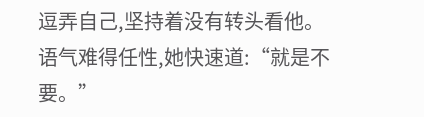逗弄自己,坚持着没有转头看他。
语气难得任性,她快速道:“就是不要。”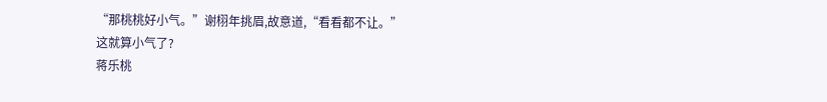“那桃桃好小气。”谢栩年挑眉,故意道,“看看都不让。”
这就算小气了?
蒋乐桃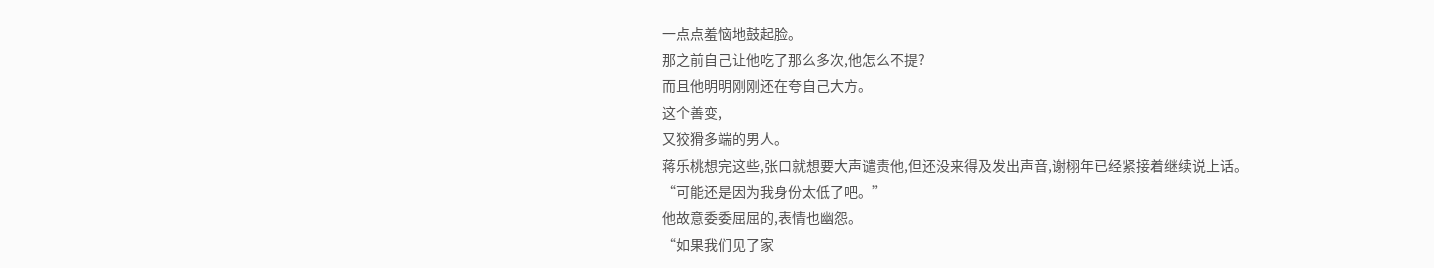一点点羞恼地鼓起脸。
那之前自己让他吃了那么多次,他怎么不提?
而且他明明刚刚还在夸自己大方。
这个善变,
又狡猾多端的男人。
蒋乐桃想完这些,张口就想要大声谴责他,但还没来得及发出声音,谢栩年已经紧接着继续说上话。
“可能还是因为我身份太低了吧。”
他故意委委屈屈的,表情也幽怨。
“如果我们见了家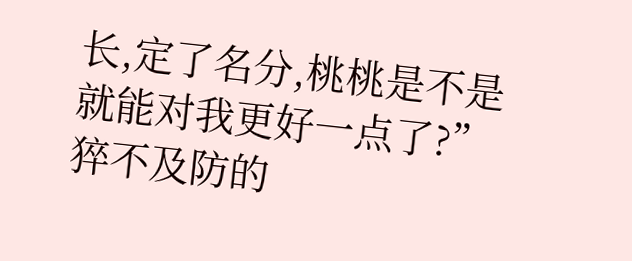长,定了名分,桃桃是不是就能对我更好一点了?”
猝不及防的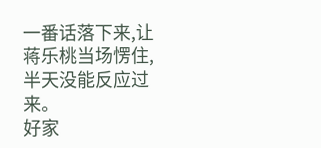一番话落下来,让蒋乐桃当场愣住,半天没能反应过来。
好家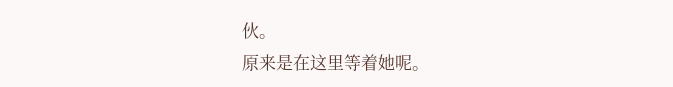伙。
原来是在这里等着她呢。